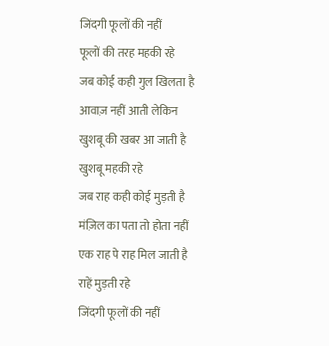जिंदगी फूलों की नहीं
फूलों की तरह महकी रहे
जब कोई कही गुल खिलता है
आवाज़ नहीं आती लेकिन
खुशबू की खबर आ जाती है
खुशबू महकी रहे
जब राह कही कोई मुड़ती है
मंज़िल का पता तो होता नहीं
एक राह पे राह मिल जाती है
राहें मुड़ती रहे
जिंदगी फूलों की नहीं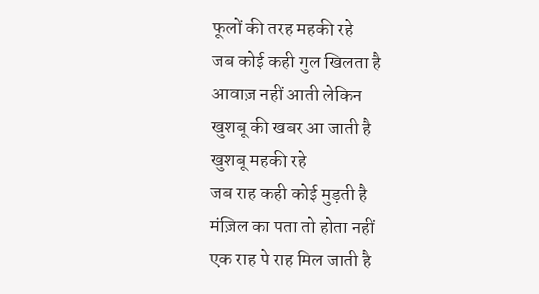फूलों की तरह महकी रहे
जब कोई कही गुल खिलता है
आवाज़ नहीं आती लेकिन
खुशबू की खबर आ जाती है
खुशबू महकी रहे
जब राह कही कोई मुड़ती है
मंज़िल का पता तो होता नहीं
एक राह पे राह मिल जाती है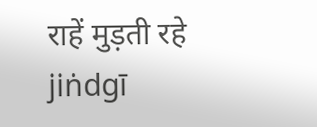राहें मुड़ती रहे
jiṅdgī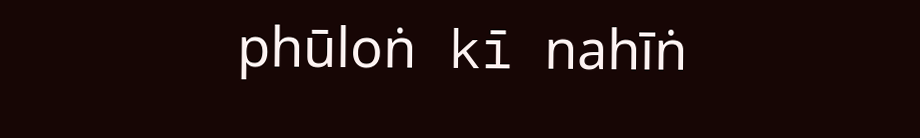phūloṅ kī nahīṅ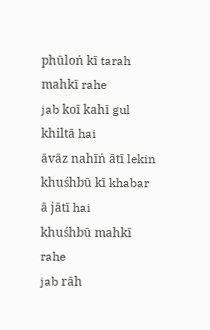phūloṅ kī tarah mahkī rahe
jab koī kahī gul khiltā hai
āvāz nahīṅ ātī lekin
khuśhbū kī khabar ā jātī hai
khuśhbū mahkī rahe
jab rāh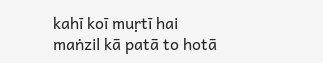kahī koī muṛtī hai
maṅzil kā patā to hotā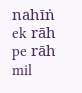nahīṅ
ek rāh pe rāh mil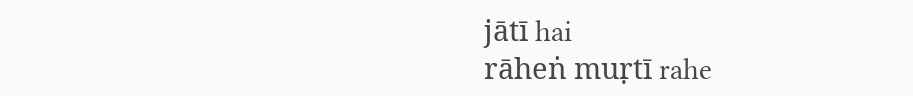jātī hai
rāheṅ muṛtī rahe